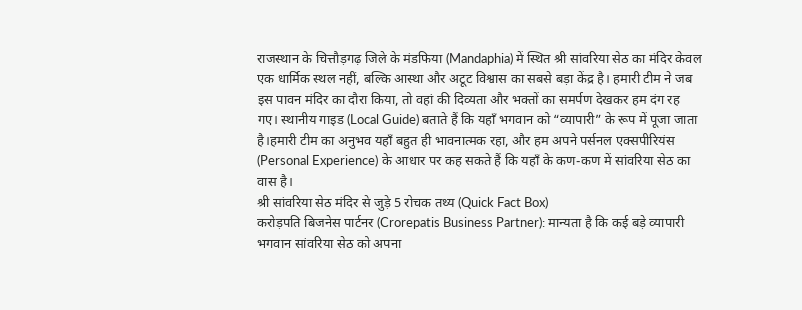राजस्थान के चित्तौड़गढ़ जिले के मंडफिया (Mandaphia) में स्थित श्री सांवरिया सेठ का मंदिर केवल एक धार्मिक स्थल नहीं, बल्कि आस्था और अटूट विश्वास का सबसे बड़ा केंद्र है। हमारी टीम ने जब इस पावन मंदिर का दौरा किया, तो वहां की दिव्यता और भक्तों का समर्पण देखकर हम दंग रह गए। स्थानीय गाइड (Local Guide) बताते हैं कि यहाँ भगवान को “व्यापारी” के रूप में पूजा जाता है।हमारी टीम का अनुभव यहाँ बहुत ही भावनात्मक रहा, और हम अपने पर्सनल एक्सपीरियंस (Personal Experience) के आधार पर कह सकते हैं कि यहाँ के कण-कण में सांवरिया सेठ का वास है।
श्री सांवरिया सेठ मंदिर से जुड़े 5 रोचक तथ्य (Quick Fact Box)
करोड़पति बिजनेस पार्टनर (Crorepatis Business Partner): मान्यता है कि कई बड़े व्यापारी भगवान सांवरिया सेठ को अपना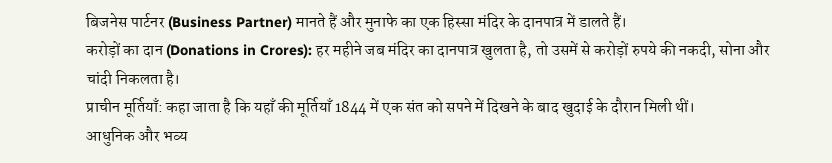बिजनेस पार्टनर (Business Partner) मानते हैं और मुनाफे का एक हिस्सा मंदिर के दानपात्र में डालते हैं।
करोड़ों का दान (Donations in Crores): हर महीने जब मंदिर का दानपात्र खुलता है, तो उसमें से करोड़ों रुपये की नकदी, सोना और चांदी निकलता है।
प्राचीन मूर्तियाँ: कहा जाता है कि यहाँ की मूर्तियाँ 1844 में एक संत को सपने में दिखने के बाद खुदाई के दौरान मिली थीं।
आधुनिक और भव्य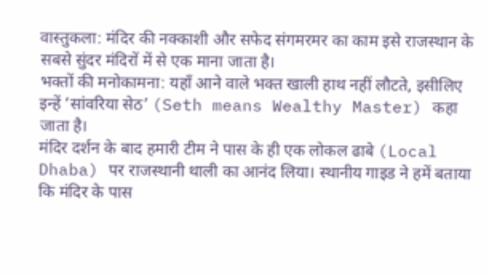वास्तुकला: मंदिर की नक्काशी और सफेद संगमरमर का काम इसे राजस्थान के सबसे सुंदर मंदिरों में से एक माना जाता है।
भक्तों की मनोकामना: यहाँ आने वाले भक्त खाली हाथ नहीं लौटते, इसीलिए इन्हें ‘सांवरिया सेठ’ (Seth means Wealthy Master) कहा जाता है।
मंदिर दर्शन के बाद हमारी टीम ने पास के ही एक लोकल ढाबे (Local Dhaba) पर राजस्थानी थाली का आनंद लिया। स्थानीय गाइड ने हमें बताया कि मंदिर के पास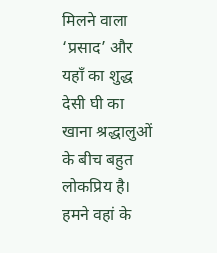मिलने वाला ‘प्रसाद’ और यहाँ का शुद्ध देसी घी का खाना श्रद्धालुओं के बीच बहुत लोकप्रिय है। हमने वहां के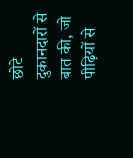छोटे दुकानदारों से बात की, जो पीढ़ियों से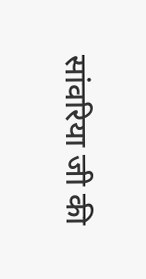सांवरिया जी की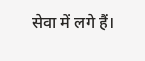सेवा में लगे हैं।